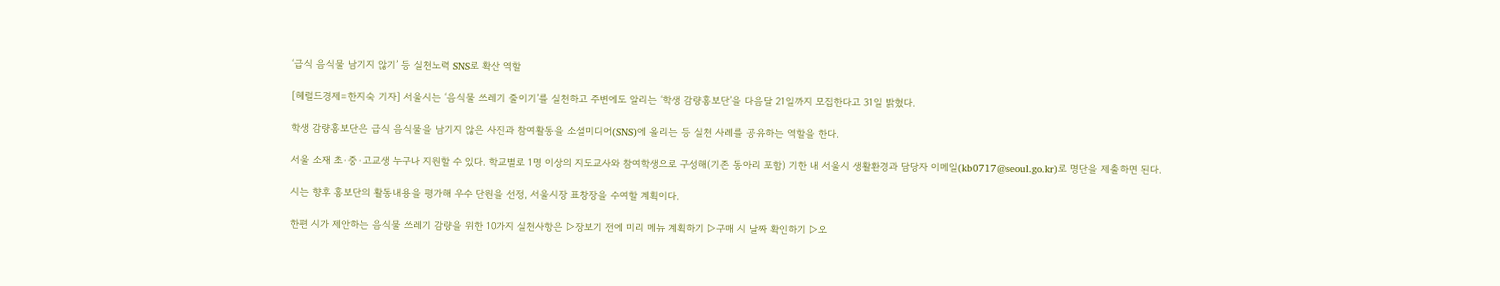‘급식 음식물 남기지 않기’ 등 실천노력 SNS로 확산 역할

[헤럴드경제=한지숙 기자] 서울시는 ‘음식물 쓰레기 줄이기’를 실천하고 주변에도 알리는 ‘학생 감량홍보단’을 다음달 21일까지 모집한다고 31일 밝혔다.

학생 감량홍보단은 급식 음식물을 남기지 않은 사진과 참여활동을 소셜미디어(SNS)에 올리는 등 실천 사례를 공유하는 역할을 한다.

서울 소재 초·중·고교생 누구나 지원할 수 있다. 학교별로 1명 이상의 지도교사와 참여학생으로 구성해(기존 동아리 포함) 기한 내 서울시 생활환경과 담당자 이메일(kb0717@seoul.go.kr)로 명단을 제출하면 된다.

시는 향후 홍보단의 활동내용을 평가해 우수 단원을 선정, 서울시장 표창장을 수여할 계획이다.

한편 시가 제안하는 음식물 쓰레기 감량을 위한 10가지 실천사항은 ▷장보기 전에 미리 메뉴 계획하기 ▷구매 시 날짜 확인하기 ▷오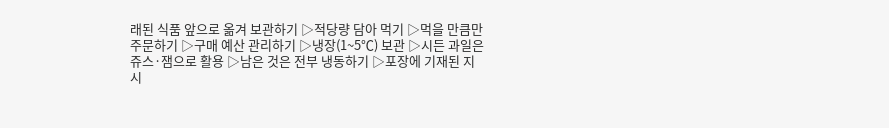래된 식품 앞으로 옮겨 보관하기 ▷적당량 담아 먹기 ▷먹을 만큼만 주문하기 ▷구매 예산 관리하기 ▷냉장(1~5℃) 보관 ▷시든 과일은 쥬스·잼으로 활용 ▷남은 것은 전부 냉동하기 ▷포장에 기재된 지시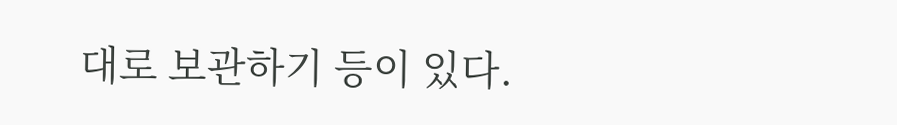대로 보관하기 등이 있다.